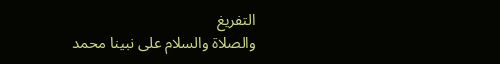التفريغ
والصلاة والسلام على نبينا محمد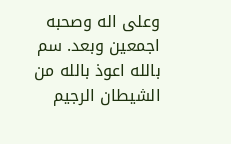وعلى اله وصحبه اجمعين وبعد. سم بالله اعوذ بالله من الشيطان الرجيم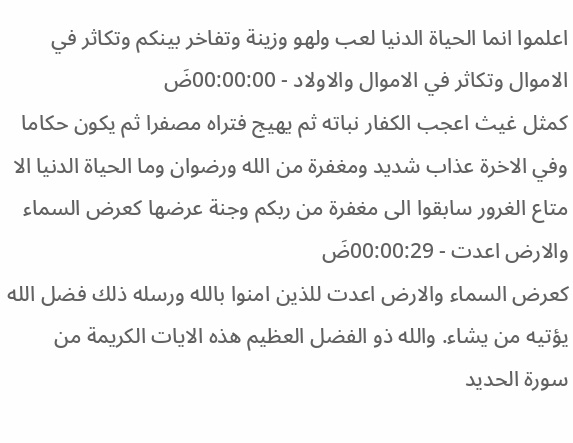اعلموا انما الحياة الدنيا لعب ولهو وزينة وتفاخر بينكم وتكاثر في الاموال وتكاثر في الاموال والاولاد - 00:00:00ضَ
كمثل غيث اعجب الكفار نباته ثم يهيج فتراه مصفرا ثم يكون حكاما وفي الاخرة عذاب شديد ومغفرة من الله ورضوان وما الحياة الدنيا الا متاع الغرور سابقوا الى مغفرة من ربكم وجنة عرضها كعرض السماء والارض اعدت - 00:00:29ضَ
كعرض السماء والارض اعدت للذين امنوا بالله ورسله ذلك فضل الله يؤتيه من يشاء. والله ذو الفضل العظيم هذه الايات الكريمة من سورة الحديد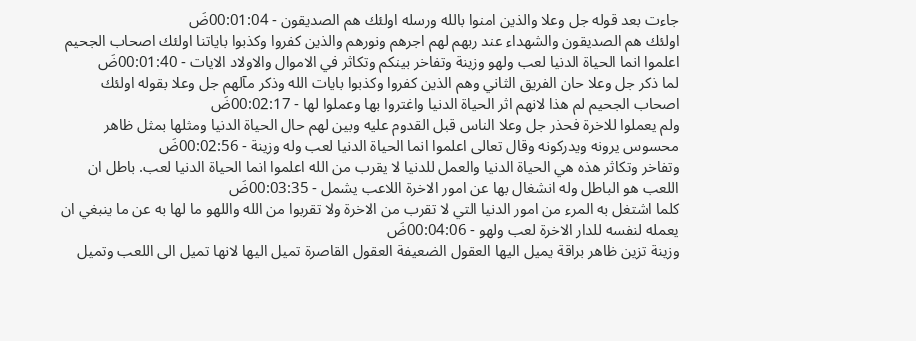جاءت بعد قوله جل وعلا والذين امنوا بالله ورسله اولئك هم الصديقون - 00:01:04ضَ
اولئك هم الصديقون والشهداء عند ربهم لهم اجرهم ونورهم والذين كفروا وكذبوا باياتنا اولئك اصحاب الجحيم اعلموا انما الحياة الدنيا لعب ولهو وزينة وتفاخر بينكم وتكاثر في الاموال والاولاد الايات - 00:01:40ضَ
لما ذكر جل وعلا حان الفريق الثاني وهم الذين كفروا وكذبوا بايات الله وذكر مآلهم جل وعلا بقوله اولئك اصحاب الجحيم لم هذا لانهم اثر الحياة الدنيا واغتروا بها وعملوا لها - 00:02:17ضَ
ولم يعملوا للاخرة فحذر جل وعلا الناس قبل القدوم عليه وبين لهم حال الحياة الدنيا ومثلها بمثل ظاهر محسوس يرونه ويدركونه وقال تعالى اعلموا انما الحياة الدنيا لعب وله وزينة - 00:02:56ضَ
وتفاخر وتكاثر هذه هي الحياة الدنيا والعمل للدنيا لا يقرب من الله اعلموا انما الحياة الدنيا لعب. باطل ان اللعب هو الباطل وله انشغال بها عن امور الاخرة اللاعب يشمل - 00:03:35ضَ
كلما اشتغل به المرء من امور الدنيا التي لا تقرب من الاخرة ولا تقربوا من الله واللهو ما لها به عن ما ينبغي ان يعمله لنفسه للدار الاخرة لعب ولهو - 00:04:06ضَ
وزينة تزين ظاهر براقة يميل اليها العقول الضعيفة العقول القاصرة تميل اليها لانها تميل الى اللعب وتميل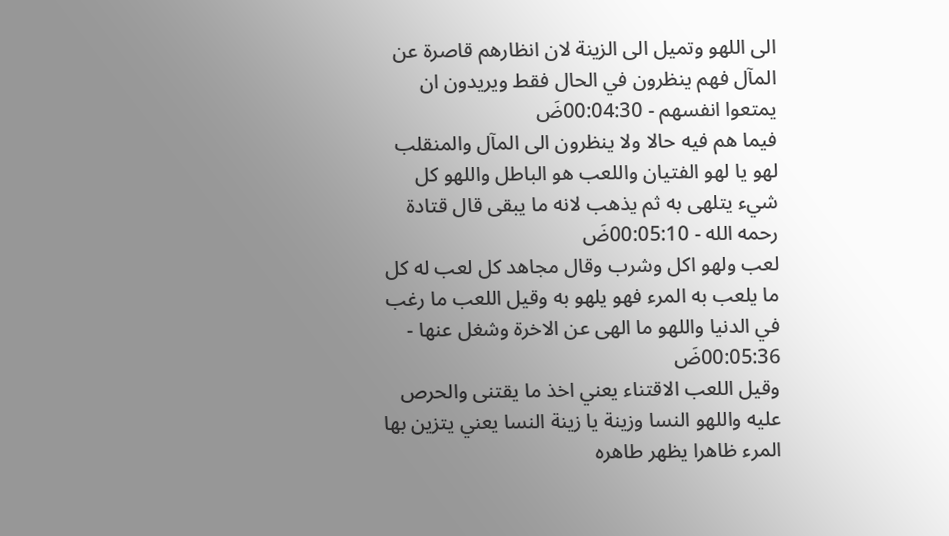الى اللهو وتميل الى الزينة لان انظارهم قاصرة عن المآل فهم ينظرون في الحال فقط ويريدون ان يمتعوا انفسهم - 00:04:30ضَ
فيما هم فيه حالا ولا ينظرون الى المآل والمنقلب لهو يا لهو الفتيان واللعب هو الباطل واللهو كل شيء يتلهى به ثم يذهب لانه ما يبقى قال قتادة رحمه الله - 00:05:10ضَ
لعب ولهو اكل وشرب وقال مجاهد كل لعب له كل ما يلعب به المرء فهو يلهو به وقيل اللعب ما رغب في الدنيا واللهو ما الهى عن الاخرة وشغل عنها - 00:05:36ضَ
وقيل اللعب الاقتناء يعني اخذ ما يقتنى والحرص عليه واللهو النسا وزينة يا زينة النسا يعني يتزين بها المرء ظاهرا يظهر طاهره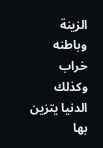الزينة وباطنه خراب وكذلك الدنيا يتزين بها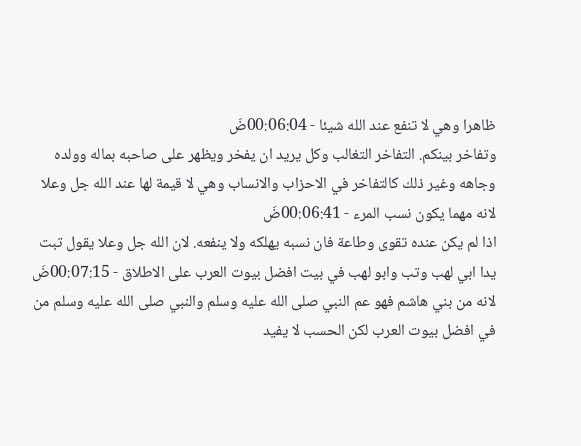ظاهرا وهي لا تنفع عند الله شيئا - 00:06:04ضَ
وتفاخر بينكم. التفاخر التغالب وكل يريد ان يفخر ويظهر على صاحبه بماله وولده وجاهه وغير ذلك كالتفاخر في الاحزاب والانساب وهي لا قيمة لها عند الله جل وعلا لانه مهما يكون نسب المرء - 00:06:41ضَ
اذا لم يكن عنده تقوى وطاعة فان نسبه يهلكه ولا ينفعه. لان الله جل وعلا يقول تبت يدا ابي لهب وتب وابو لهب في بيت افضل بيوت العرب على الاطلاق - 00:07:15ضَ
لانه من بني هاشم فهو عم النبي صلى الله عليه وسلم والنبي صلى الله عليه وسلم من في افضل بيوت العرب لكن الحسب لا يفيد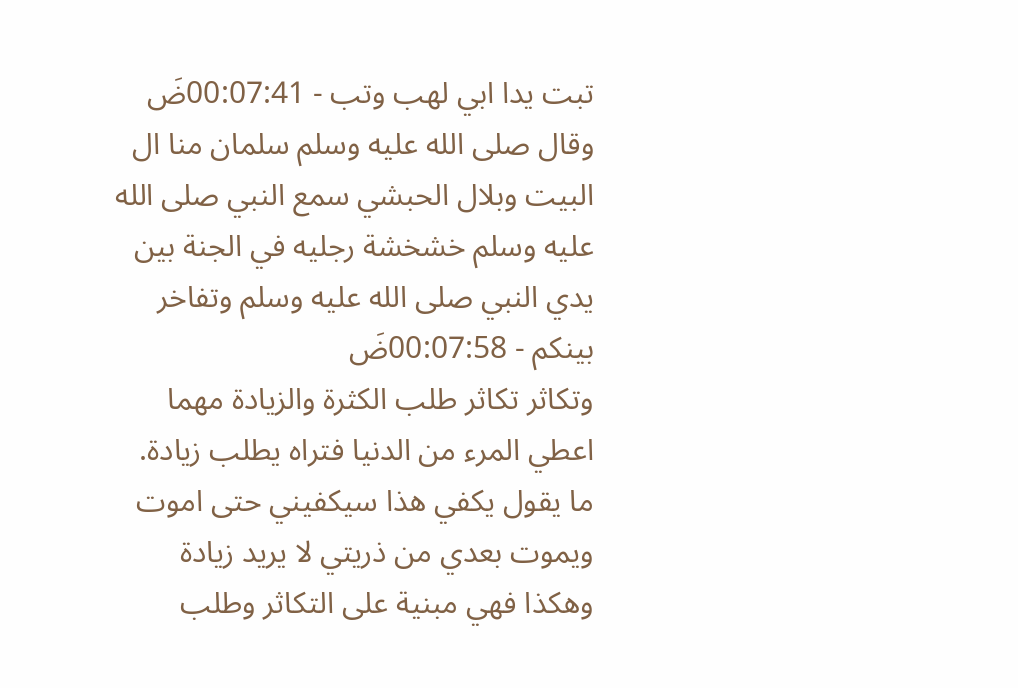تبت يدا ابي لهب وتب - 00:07:41ضَ
وقال صلى الله عليه وسلم سلمان منا ال البيت وبلال الحبشي سمع النبي صلى الله عليه وسلم خشخشة رجليه في الجنة بين يدي النبي صلى الله عليه وسلم وتفاخر بينكم - 00:07:58ضَ
وتكاثر تكاثر طلب الكثرة والزيادة مهما اعطي المرء من الدنيا فتراه يطلب زيادة. ما يقول يكفي هذا سيكفيني حتى اموت ويموت بعدي من ذريتي لا يريد زيادة وهكذا فهي مبنية على التكاثر وطلب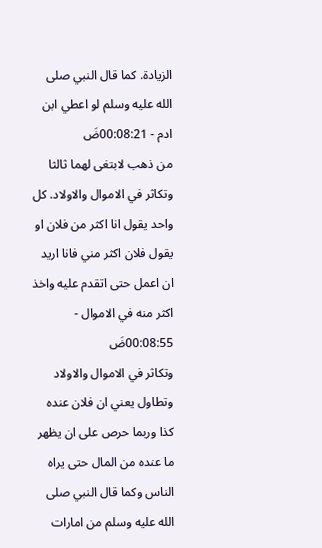الزيادة. كما قال النبي صلى الله عليه وسلم لو اعطي ابن ادم - 00:08:21ضَ
من ذهب لابتغى لهما ثالثا وتكاثر في الاموال والاولاد. كل واحد يقول انا اكثر من فلان او يقول فلان اكثر مني فانا اريد ان اعمل حتى اتقدم عليه واخذ اكثر منه في الاموال - 00:08:55ضَ
وتكاثر في الاموال والاولاد وتطاول يعني ان فلان عنده كذا وربما حرص على ان يظهر ما عنده من المال حتى يراه الناس وكما قال النبي صلى الله عليه وسلم من امارات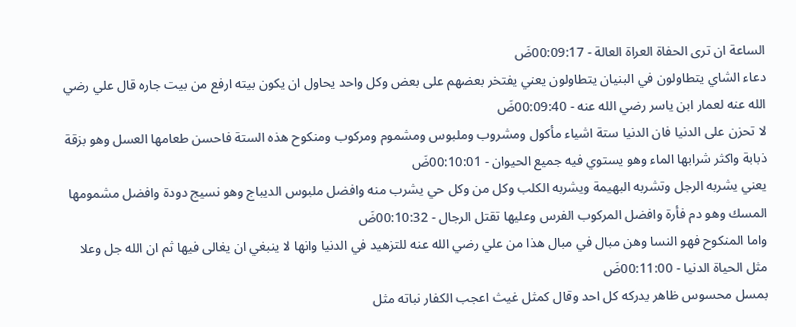الساعة ان ترى الحفاة العراة العالة - 00:09:17ضَ
دعاء الشاي يتطاولون في البنيان يتطاولون يعني يفتخر بعضهم على بعض وكل واحد يحاول ان يكون بيته ارفع من بيت جاره قال علي رضي الله عنه لعمار ابن ياسر رضي الله عنه - 00:09:40ضَ
لا تحزن على الدنيا فان الدنيا ستة اشياء مأكول ومشروب وملبوس ومشموم ومركوب ومنكوح هذه الستة فاحسن طعامها العسل وهو بزقة ذبابة واكثر شرابها الماء وهو يستوي فيه جميع الحيوان - 00:10:01ضَ
يعني يشربه الرجل وتشربه البهيمة ويشربه الكلب وكل من وكل حي يشرب منه وافضل ملبوس الديباج وهو نسيج دودة وافضل مشمومها المسك وهو دم فأرة وافضل المركوب الفرس وعليها تقتل الرجال - 00:10:32ضَ
واما المنكوح فهو النسا وهن مبال في مبال هذا من علي رضي الله عنه للتزهيد في الدنيا وانها لا ينبغي ان يغالى فيها ثم ان الله جل وعلا مثل الحياة الدنيا - 00:11:00ضَ
بمسل محسوس ظاهر يدركه كل احد وقال كمثل غيث اعجب الكفار نباته مثل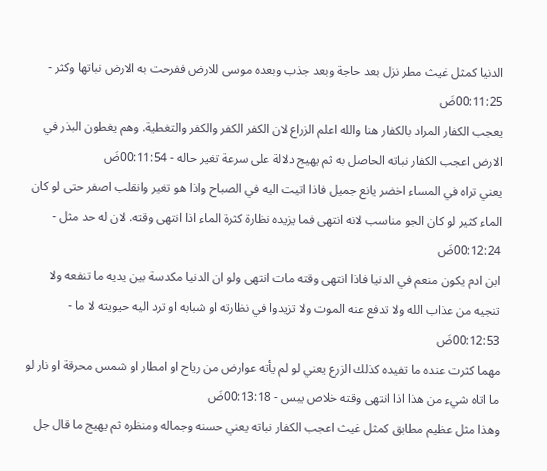الدنيا كمثل غيث مطر نزل بعد حاجة وبعد جذب وبعده موسى للارض ففرحت به الارض نباتها وكثر - 00:11:25ضَ
يعجب الكفار المراد بالكفار هنا والله اعلم الزراع لان الكفر الكفر والكفر والتغطية. وهم يغطون البذر في الارض اعجب الكفار نباته الحاصل به ثم يهيج دلالة على سرعة تغير حاله - 00:11:54ضَ
يعني تراه في المساء اخضر يانع جميل فاذا اتيت اليه في الصباح واذا هو تغير وانقلب اصفر حتى لو كان الماء كثير لو كان الجو مناسب لانه انتهى فما يزيده نظارة كثرة الماء اذا انتهى وقته. لان له حد مثل - 00:12:24ضَ
ابن ادم يكون منعم في الدنيا فاذا انتهى وقته مات انتهى ولو ان الدنيا مكدسة بين يديه ما تنفعه ولا تنجيه من عذاب الله ولا تدفع عنه الموت ولا تزيدوا في نظارته او شبابه او ترد اليه حيويته لا ما - 00:12:53ضَ
مهما كثرت عنده ما تفيده كذلك الزرع يعني لو لم يأته عوارض من رياح او امطار او شمس محرقة او نار لو ما اتاه شيء من هذا اذا انتهى وقته خلاص يبس - 00:13:18ضَ
وهذا مثل عظيم مطابق كمثل غيث اعجب الكفار نباته يعني حسنه وجماله ومنظره ثم يهيج ما قال جل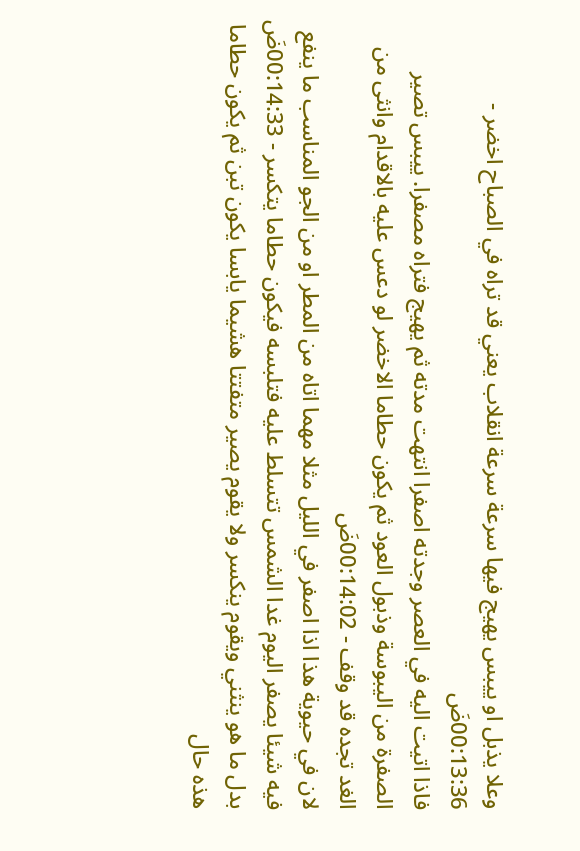وعلا يذبل او ييبس يهيج فيها سرعة سرعة انقلاب يعني قد تراه في الصباح اخضر - 00:13:36ضَ
فاذا اتيت اليه في العصر وجدته اصفرا انتهت مدته ثم يهيج فتراه مصفرا. ييبس تصير الصفرة من اليبوسة وذبول العود ثم يكون حطاما الاخضر لو دعس عليه بالاقدام وانثى من الغد تجده قد وقف - 00:14:02ضَ
لان في حيوية هذا اذا اصفر في الليل مثلا مهما اتاه من المطر او من الجو المناسب ما ينفع فيه شيئا يصفر اليوم غدا الشمس تتسلط عليه فتلبسه فيكون حطاما يتكسر - 00:14:33ضَ
بدل ما هو ينثني ويقوم ينكسر ولا يقوم يصير متفتتا هشيما يابسا يكون تبن ثم يكون حطاما هذه حال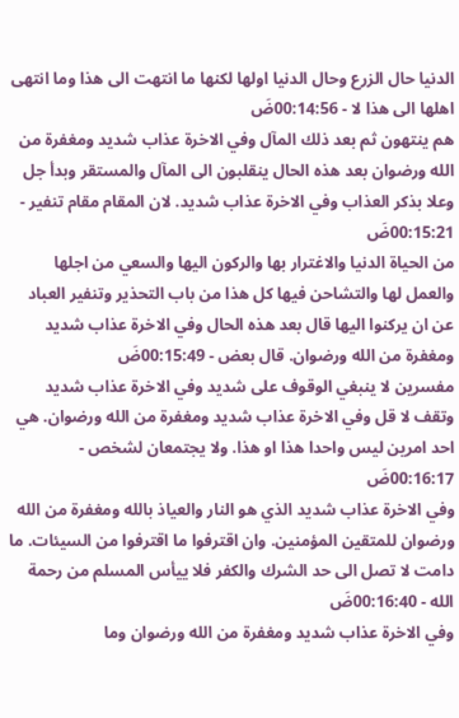الدنيا حال الزرع وحال الدنيا اولها لكنها ما انتهت الى هذا وما انتهى اهلها الى هذا لا - 00:14:56ضَ
هم ينتهون ثم بعد ذلك المآل وفي الاخرة عذاب شديد ومغفرة من الله ورضوان بعد هذه الحال ينقلبون الى المآل والمستقر وبدأ جل وعلا بذكر العذاب وفي الاخرة عذاب شديد. لان المقام مقام تنفير - 00:15:21ضَ
من الحياة الدنيا والاغترار بها والركون اليها والسعي من اجلها والعمل لها والتشاحن فيها كل هذا من باب التحذير وتنفير العباد عن ان يركنوا اليها قال بعد هذه الحال وفي الاخرة عذاب شديد ومغفرة من الله ورضوان. قال بعض - 00:15:49ضَ
مفسرين لا ينبغي الوقوف على شديد وفي الاخرة عذاب شديد وتقف لا قل وفي الاخرة عذاب شديد ومغفرة من الله ورضوان. هي احد امرين ليس واحدا هذا او هذا. ولا يجتمعان لشخص - 00:16:17ضَ
وفي الاخرة عذاب شديد الذي هو النار والعياذ بالله ومغفرة من الله ورضوان للمتقين المؤمنين. وان اقترفوا ما اقترفوا من السيئات. ما دامت لا تصل الى حد الشرك والكفر فلا ييأس المسلم من رحمة الله - 00:16:40ضَ
وفي الاخرة عذاب شديد ومغفرة من الله ورضوان وما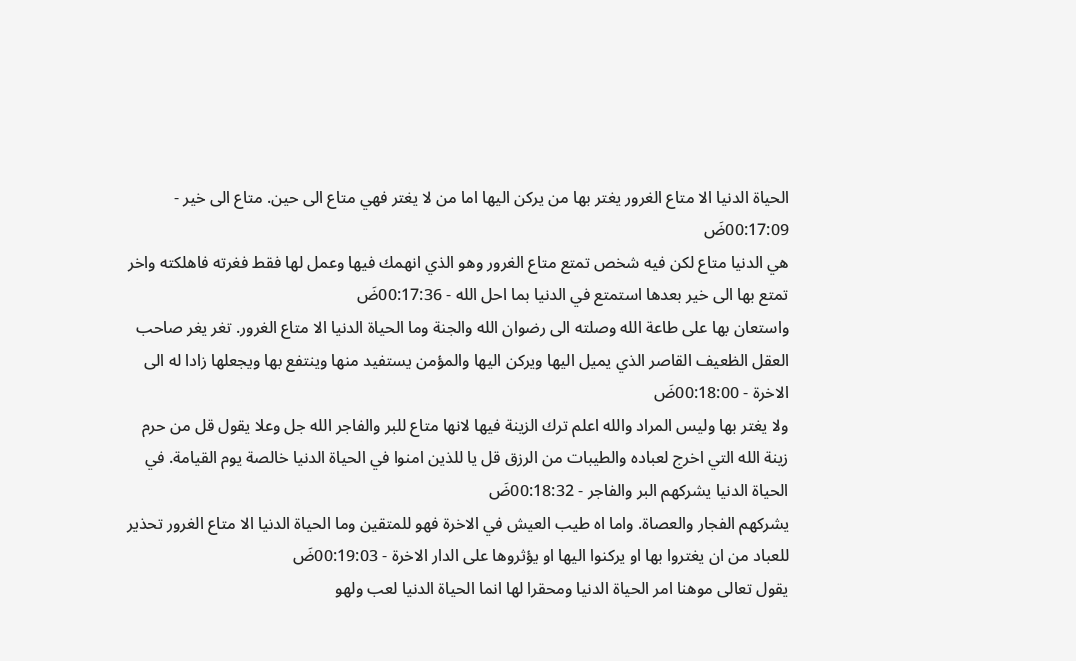الحياة الدنيا الا متاع الغرور يغتر بها من يركن اليها اما من لا يغتر فهي متاع الى حين. متاع الى خير - 00:17:09ضَ
هي الدنيا متاع لكن فيه شخص تمتع متاع الغرور وهو الذي انهمك فيها وعمل لها فقط فغرته فاهلكته واخر تمتع بها الى خير بعدها استمتع في الدنيا بما احل الله - 00:17:36ضَ
واستعان بها على طاعة الله وصلته الى رضوان الله والجنة وما الحياة الدنيا الا متاع الغرور. تغر يغر صاحب العقل الظعيف القاصر الذي يميل اليها ويركن اليها والمؤمن يستفيد منها وينتفع بها ويجعلها زادا له الى الاخرة - 00:18:00ضَ
ولا يغتر بها وليس المراد والله اعلم ترك الزينة فيها لانها متاع للبر والفاجر الله جل وعلا يقول قل من حرم زينة الله التي اخرج لعباده والطيبات من الرزق قل يا للذين امنوا في الحياة الدنيا خالصة يوم القيامة. في الحياة الدنيا يشركهم البر والفاجر - 00:18:32ضَ
يشركهم الفجار والعصاة. واما اه طيب العيش في الاخرة فهو للمتقين وما الحياة الدنيا الا متاع الغرور تحذير للعباد من ان يغتروا بها او يركنوا اليها او يؤثروها على الدار الاخرة - 00:19:03ضَ
يقول تعالى موهنا امر الحياة الدنيا ومحقرا لها انما الحياة الدنيا لعب ولهو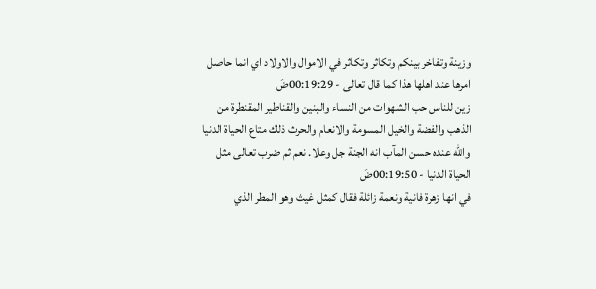وزينة وتفاخر بينكم وتكاثر وتكاثر في الاموال والاولاد اي انما حاصل امرها عند اهلها هذا كما قال تعالى - 00:19:29ضَ
زين للناس حب الشهوات من النساء والبنين والقناطير المقنطرة من الذهب والفضة والخيل المسومة والانعام والحرث ذلك متاع الحياة الدنيا والله عنده حسن المآب انه الجنة جل وعلا. نعم ثم ضرب تعالى مثل الحياة الدنيا - 00:19:50ضَ
في انها زهرة فانية ونعمة زائلة فقال كمثل غيث وهو المطر الذي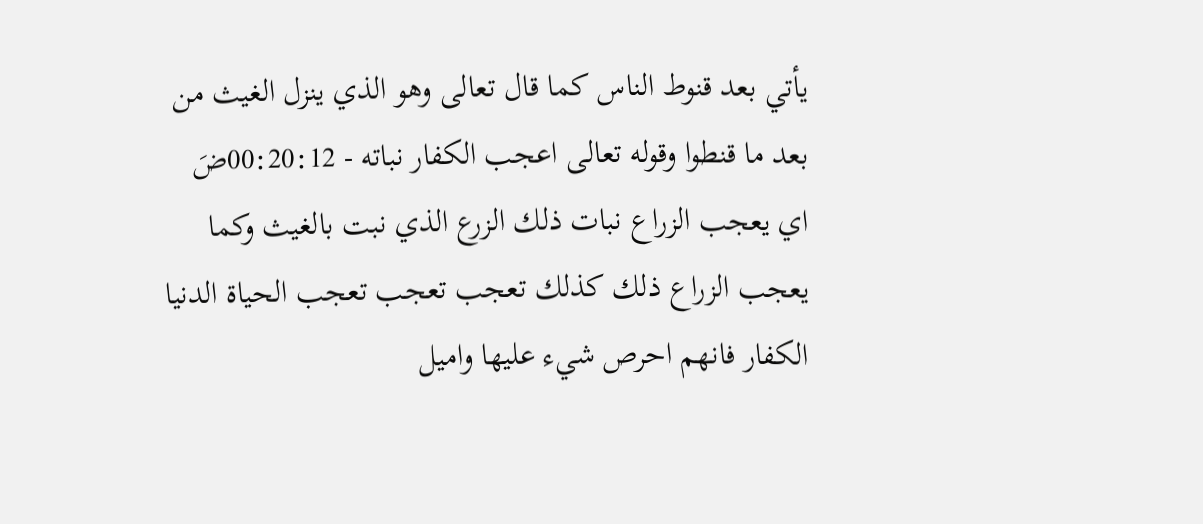يأتي بعد قنوط الناس كما قال تعالى وهو الذي ينزل الغيث من بعد ما قنطوا وقوله تعالى اعجب الكفار نباته - 00:20:12ضَ
اي يعجب الزراع نبات ذلك الزرع الذي نبت بالغيث وكما يعجب الزراع ذلك كذلك تعجب تعجب تعجب الحياة الدنيا الكفار فانهم احرص شيء عليها واميل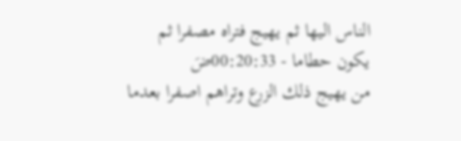الناس اليها ثم يهيج فتراه مصفرا ثم يكون حطاما - 00:20:33ضَ
من يهيج ذلك الزرع وتراهم اصفرا بعدما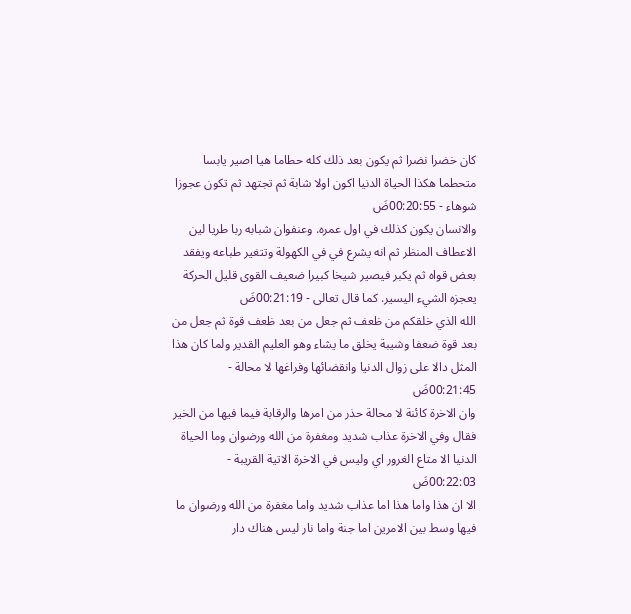كان خضرا نضرا ثم يكون بعد ذلك كله حطاما هيا اصير يابسا متحطما هكذا الحياة الدنيا اكون اولا شابة ثم تجتهد ثم تكون عجوزا شوهاء - 00:20:55ضَ
والانسان يكون كذلك في اول عمره. وعنفوان شبابه ربا طريا لين الاعطاف المنظر ثم انه يشرع في في الكهولة وتتغير طباعه ويفقد بعض قواه ثم يكبر فيصير شيخا كبيرا ضعيف القوى قليل الحركة يعجزه الشيء اليسير. كما قال تعالى - 00:21:19ضَ
الله الذي خلقكم من ظعف ثم جعل من بعد ظعف قوة ثم جعل من بعد قوة ضعفا وشيبة يخلق ما يشاء وهو العليم القدير ولما كان هذا المثل دالا على زوال الدنيا وانقضائها وفراغها لا محالة - 00:21:45ضَ
وان الاخرة كائنة لا محالة حذر من امرها والرقابة فيما فيها من الخير فقال وفي الاخرة عذاب شديد ومغفرة من الله ورضوان وما الحياة الدنيا الا متاع الغرور اي وليس في الاخرة الاتية القريبة - 00:22:03ضَ
الا ان هذا واما هذا اما عذاب شديد واما مغفرة من الله ورضوان ما فيها وسط بين الامرين اما جنة واما نار ليس هناك دار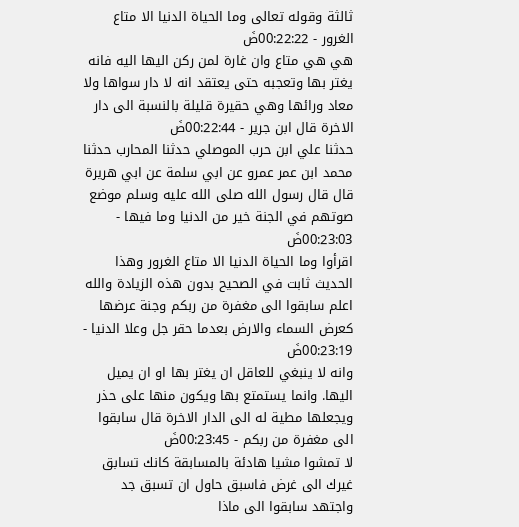ثالثة وقوله تعالى وما الحياة الدنيا الا متاع الغرور - 00:22:22ضَ
هي هي متاع وان غارة لمن ركن اليها اليه فانه يغتر بها وتعجبه حتى يعتقد انه لا دار سواها ولا معاد ورائها وهي حقيرة قليلة بالنسبة الى دار الاخرة قال ابن جرير - 00:22:44ضَ
حدثنا علي ابن حرب الموصلي حدثنا المحارب حدثنا محمد ابن عمر عمرو عن ابي سلمة عن ابي هريرة قال قال رسول الله صلى الله عليه وسلم موضع صوتهم في الجنة خير من الدنيا وما فيها - 00:23:03ضَ
اقرأوا وما الحياة الدنيا الا متاع الغرور وهذا الحديث ثابت في الصحيح بدون هذه الزيادة والله اعلم سابقوا الى مغفرة من ربكم وجنة عرضها كعرض السماء والارض بعدما حقر جل وعلا الدنيا - 00:23:19ضَ
وانه لا ينبغي للعاقل ان يغتر بها او ان يميل اليها. وانما يستمتع بها ويكون منها على حذر ويجعلها مطية له الى الدار الاخرة قال سابقوا الى مغفرة من ربكم - 00:23:45ضَ
لا تمشوا مشيا هادئة بالمسابقة كانك تسابق غيرك الى غرض فاسبق حاول ان تسبق جد واجتهد سابقوا الى ماذا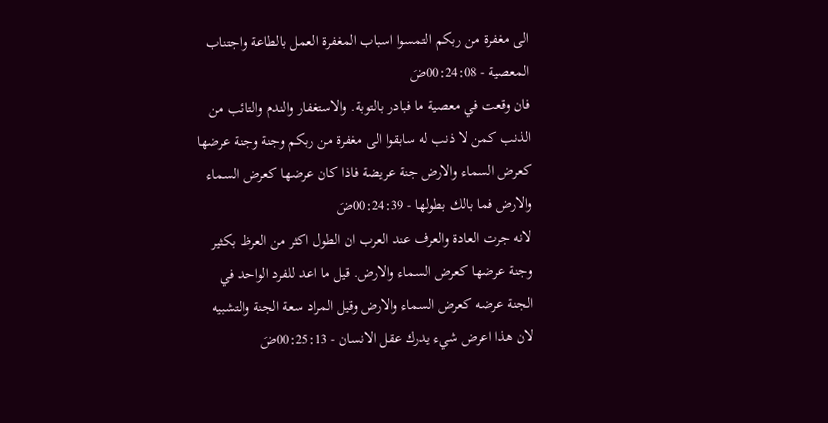الى مغفرة من ربكم التمسوا اسباب المغفرة العمل بالطاعة واجتناب المعصية - 00:24:08ضَ
فان وقعت في معصية ما فبادر بالتوبة. والاستغفار والندم والتائب من الذنب كمن لا ذنب له سابقوا الى مغفرة من ربكم وجنة وجنة عرضها كعرض السماء والارض جنة عريضة فاذا كان عرضها كعرض السماء والارض فما بالك بطولها - 00:24:39ضَ
لانه جرت العادة والعرف عند العرب ان الطول اكثر من العرظ بكثير وجنة عرضها كعرض السماء والارض. قيل ما اعد للفرد الواحد في الجنة عرضه كعرض السماء والارض وقيل المراد سعة الجنة والتشبيه لان هذا اعرض شيء يدرك عقل الانسان - 00:25:13ضَ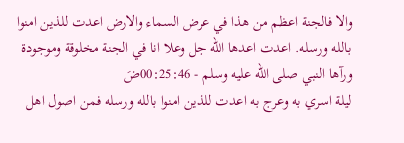والا فالجنة اعظم من هذا في عرض السماء والارض اعدت للذين امنوا بالله ورسله. اعدت اعدها الله جل وعلا انا في الجنة مخلوقة وموجودة ورآها النبي صلى الله عليه وسلم - 00:25:46ضَ
ليلة اسري به وعرج به اعدت للذين امنوا بالله ورسله فمن اصول اهل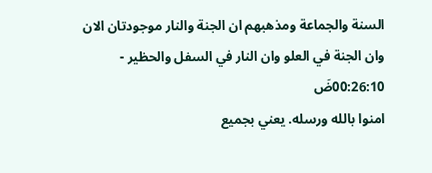السنة والجماعة ومذهبهم ان الجنة والنار موجودتان الان وان الجنة في العلو وان النار في السفل والحظير - 00:26:10ضَ
امنوا بالله ورسله. يعني بجميع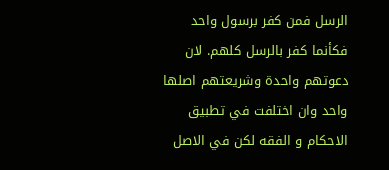الرسل فمن كفر برسول واحد فكأنما كفر بالرسل كلهم. لان دعوتهم واحدة وشريعتهم اصلها واحد وان اختلفت في تطبيق الاحكام و الفقه لكن في الاصل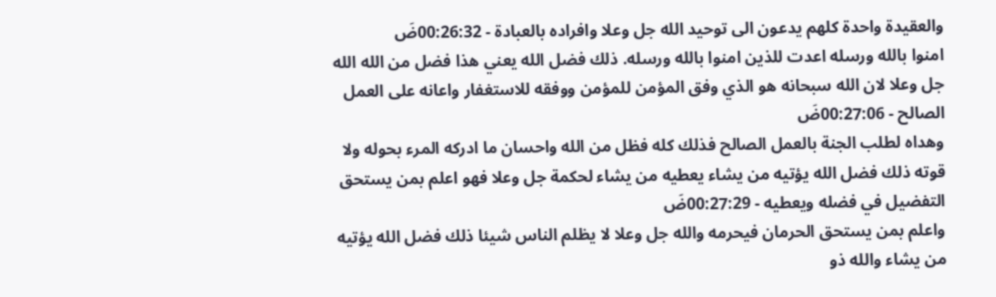والعقيدة واحدة كلهم يدعون الى توحيد الله جل وعلا وافراده بالعبادة - 00:26:32ضَ
امنوا بالله ورسله اعدت للذين امنوا بالله ورسله. ذلك فضل الله يعني هذا فضل من الله الله جل وعلا لان الله سبحانه هو الذي وفق المؤمن للمؤمن ووفقه للاستغفار واعانه على العمل الصالح - 00:27:06ضَ
وهداه لطلب الجنة بالعمل الصالح فذلك كله فظل من الله واحسان ما ادركه المرء بحوله ولا قوته ذلك فضل الله يؤتيه من يشاء يعطيه من يشاء لحكمة جل وعلا فهو اعلم بمن يستحق التفضيل في فضله ويعطيه - 00:27:29ضَ
واعلم بمن يستحق الحرمان فيحرمه والله جل وعلا لا يظلم الناس شيئا ذلك فضل الله يؤتيه من يشاء والله ذو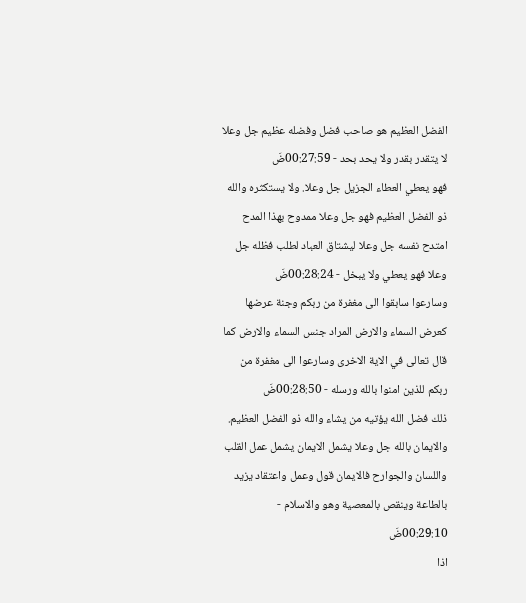الفضل العظيم هو صاحب فضل وفضله عظيم جل وعلا لا يتقدر بقدر ولا يحد بحد - 00:27:59ضَ
فهو يعطي العطاء الجزيل جل وعلا. ولا يستكثره والله ذو الفضل العظيم فهو جل وعلا ممدوح بهذا المدح امتدح نفسه جل وعلا ليشتاق العباد لطلب فظله جل وعلا فهو يعطي ولا يبخل - 00:28:24ضَ
وسارعوا سابقوا الى مغفرة من ربكم وجنة عرضها كعرض السماء والارض المراد جنس السماء والارض كما قال تعالى في الاية الاخرى وسارعوا الى مغفرة من ربكم للذين امنوا بالله ورسله - 00:28:50ضَ
ذلك فضل الله يؤتيه من يشاء والله ذو الفضل العظيم. والايمان بالله جل وعلا يشمل الايمان يشمل عمل القلب واللسان والجوارح فالايمان قول وعمل واعتقاد يزيد بالطاعة وينقص بالمعصية وهو والاسلام - 00:29:10ضَ
اذا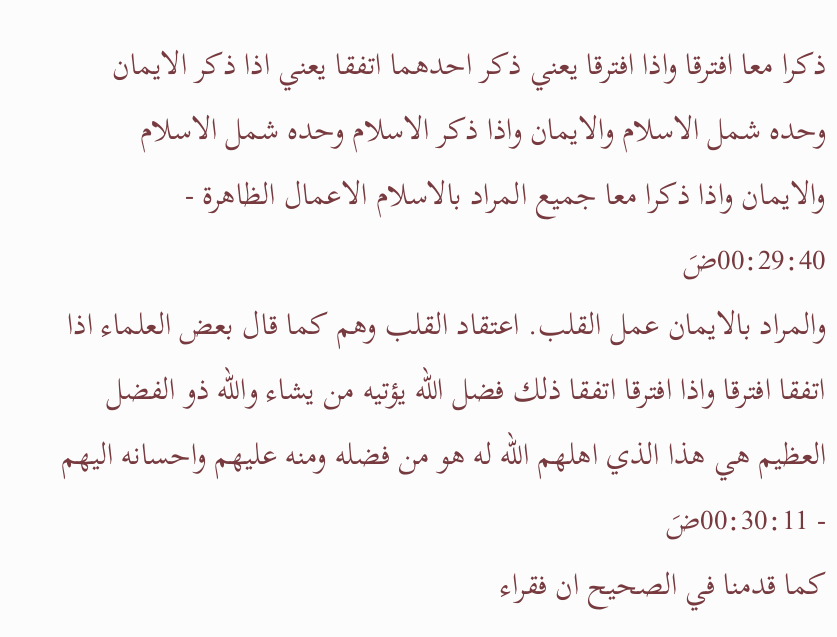ذكرا معا افترقا واذا افترقا يعني ذكر احدهما اتفقا يعني اذا ذكر الايمان وحده شمل الاسلام والايمان واذا ذكر الاسلام وحده شمل الاسلام والايمان واذا ذكرا معا جميع المراد بالاسلام الاعمال الظاهرة - 00:29:40ضَ
والمراد بالايمان عمل القلب. اعتقاد القلب وهم كما قال بعض العلماء اذا اتفقا افترقا واذا افترقا اتفقا ذلك فضل الله يؤتيه من يشاء والله ذو الفضل العظيم هي هذا الذي اهلهم الله له هو من فضله ومنه عليهم واحسانه اليهم - 00:30:11ضَ
كما قدمنا في الصحيح ان فقراء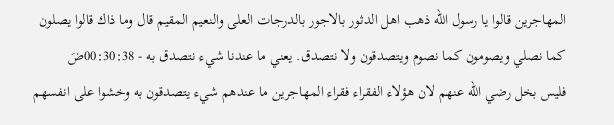المهاجرين قالوا يا رسول الله ذهب اهل الدثور بالاجور بالدرجات العلى والنعيم المقيم قال وما ذاك قالوا يصلون كما نصلي ويصومون كما نصوم ويتصدقون ولا نتصدق. يعني ما عندنا شيء نتصدق به - 00:30:38ضَ
فليس بخل رضي الله عنهم لان هؤلاء الفقراء فقراء المهاجرين ما عندهم شيء يتصدقون به وخشوا على انفسهم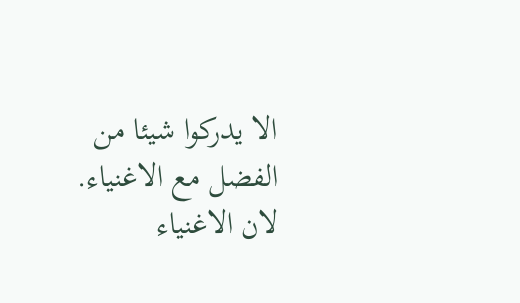الا يدركوا شيئا من الفضل مع الاغنياء. لان الاغنياء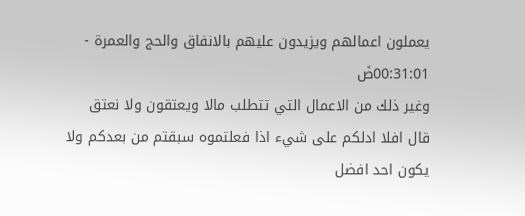يعملون اعمالهم ويزيدون عليهم بالانفاق والحج والعمرة - 00:31:01ضَ
وغير ذلك من الاعمال التي تتطلب مالا ويعتقون ولا نعتق قال افلا ادلكم على شيء اذا فعلتموه سبقتم من بعدكم ولا يكون احد افضل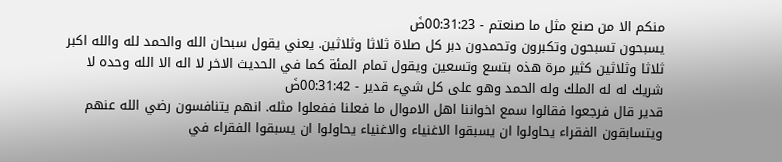منكم الا من صنع مثل ما صنعتم - 00:31:23ضَ
يسبحون تسبحون وتكبرون وتحمدون دبر كل صلاة ثلاثا وثلاثين. يعني يقول سبحان الله والحمد لله والله اكبر ثلاثا وثلاثين كثير مرة هذه بتسع وتسعين ويقول تمام المئة كما في الحديث الاخر لا اله الا الله وحده لا شريك له له الملك وله الحمد وهو على كل شيء قدير - 00:31:42ضَ
قدير قال فرجعوا فقالوا سمع اخواننا اهل الاموال ما فعلنا ففعلوا مثله. انهم يتنافسون رضي الله عنهم ويتسابقون الفقراء يحاولوا ان يسبقوا الاغنياء والاغنياء يحاولوا ان يسبقوا الفقراء في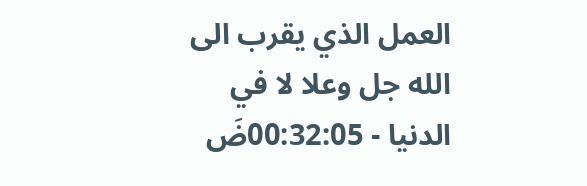العمل الذي يقرب الى الله جل وعلا لا في الدنيا - 00:32:05ضَ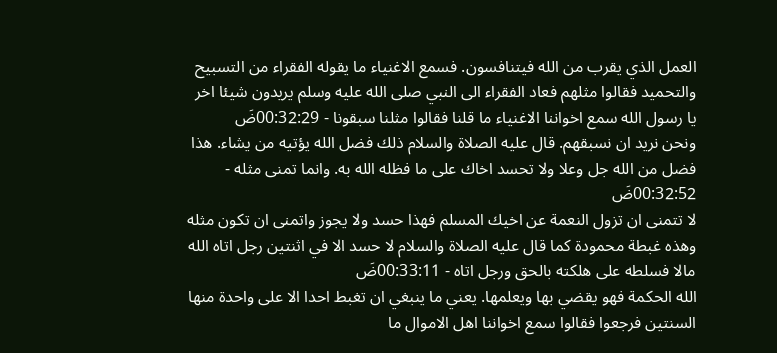العمل الذي يقرب من الله فيتنافسون. فسمع الاغنياء ما يقوله الفقراء من التسبيح والتحميد فقالوا مثلهم فعاد الفقراء الى النبي صلى الله عليه وسلم يريدون شيئا اخر يا رسول الله سمع اخواننا الاغنياء ما قلنا فقالوا مثلنا سبقونا - 00:32:29ضَ
ونحن نريد ان نسبقهم. قال عليه الصلاة والسلام ذلك فضل الله يؤتيه من يشاء. هذا فضل من الله جل وعلا ولا تحسد اخاك على ما فظله الله به. وانما تمنى مثله - 00:32:52ضَ
لا تتمنى ان تزول النعمة عن اخيك المسلم فهذا حسد ولا يجوز واتمنى ان تكون مثله وهذه غبطة محمودة كما قال عليه الصلاة والسلام لا حسد الا في اثنتين رجل اتاه الله مالا فسلطه على هلكته بالحق ورجل اتاه - 00:33:11ضَ
الله الحكمة فهو يقضي بها ويعلمها. يعني ما ينبغي ان تغبط احدا الا على واحدة منها السنتين فرجعوا فقالوا سمع اخواننا اهل الاموال ما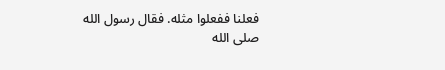فعلنا ففعلوا مثله. فقال رسول الله صلى الله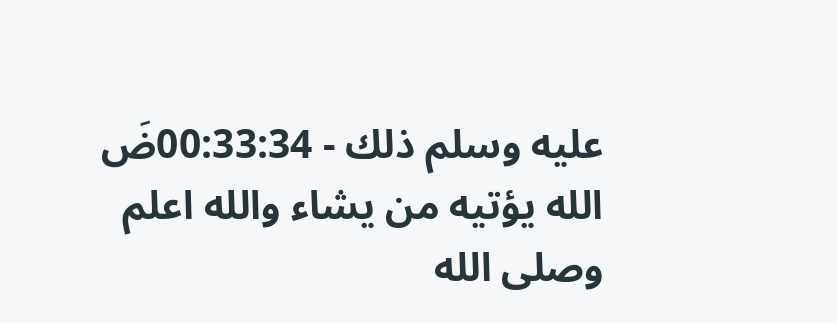عليه وسلم ذلك - 00:33:34ضَ
الله يؤتيه من يشاء والله اعلم وصلى الله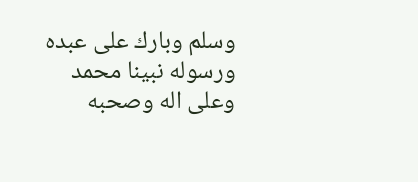وسلم وبارك على عبده ورسوله نبينا محمد وعلى اله وصحبه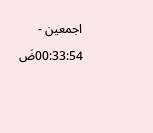اجمعين - 00:33:54ضَ